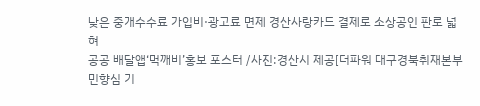낮은 중개수수료 가입비·광고료 면제 경산사랑카드 결제로 소상공인 판로 넓혀
공공 배달앱‘먹깨비’홍보 포스터 /사진:경산시 제공[더파워 대구경북취재본부 민향심 기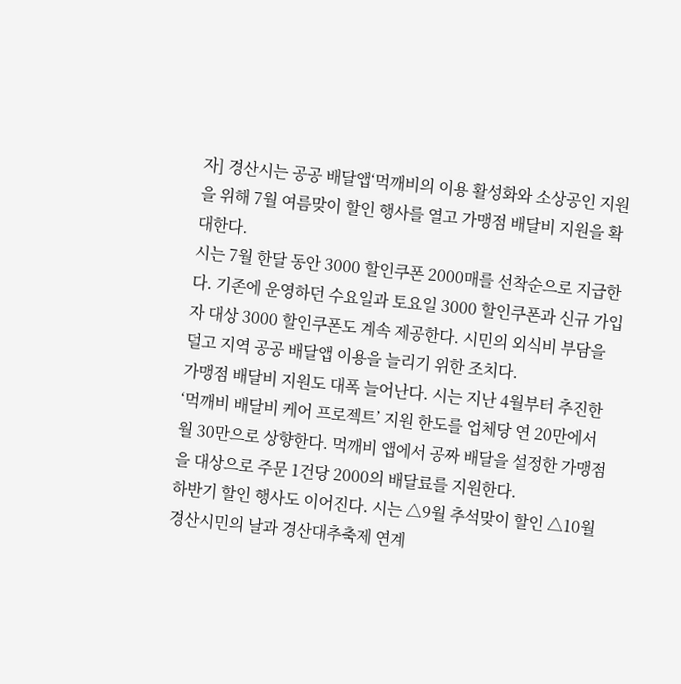자] 경산시는 공공 배달앱‘먹깨비의 이용 활성화와 소상공인 지원을 위해 7월 여름맞이 할인 행사를 열고 가맹점 배달비 지원을 확대한다.
시는 7월 한달 동안 3000 할인쿠폰 2000매를 선착순으로 지급한다. 기존에 운영하던 수요일과 토요일 3000 할인쿠폰과 신규 가입자 대상 3000 할인쿠폰도 계속 제공한다. 시민의 외식비 부담을 덜고 지역 공공 배달앱 이용을 늘리기 위한 조치다.
가맹점 배달비 지원도 대폭 늘어난다. 시는 지난 4월부터 추진한 ‘먹깨비 배달비 케어 프로젝트’ 지원 한도를 업체당 연 20만에서 월 30만으로 상향한다. 먹깨비 앱에서 공짜 배달을 설정한 가맹점을 대상으로 주문 1건당 2000의 배달료를 지원한다.
하반기 할인 행사도 이어진다. 시는 △9월 추석맞이 할인 △10월 경산시민의 날과 경산대추축제 연계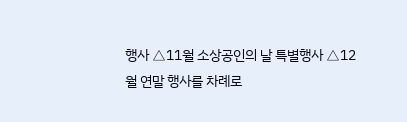행사 △11월 소상공인의 날 특별행사 △12월 연말 행사를 차례로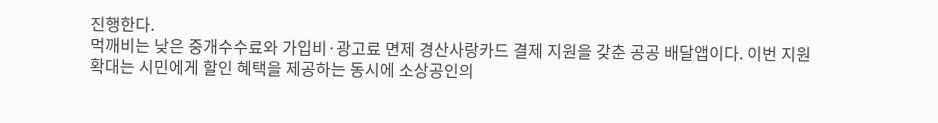진행한다.
먹깨비는 낮은 중개수수료와 가입비·광고료 면제 경산사랑카드 결제 지원을 갖춘 공공 배달앱이다. 이번 지원 확대는 시민에게 할인 혜택을 제공하는 동시에 소상공인의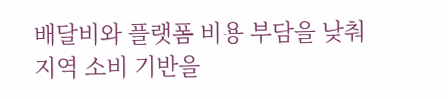배달비와 플랫폼 비용 부담을 낮춰 지역 소비 기반을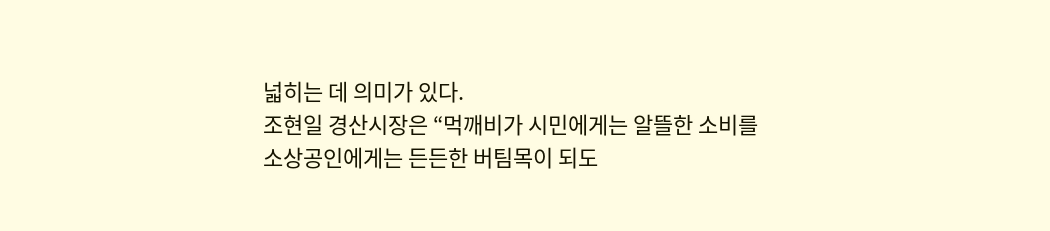넓히는 데 의미가 있다.
조현일 경산시장은 “먹깨비가 시민에게는 알뜰한 소비를 소상공인에게는 든든한 버팀목이 되도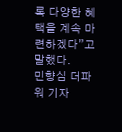록 다양한 혜택을 계속 마련하겠다”고 말했다.
민향심 더파워 기자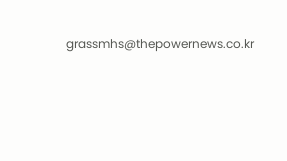grassmhs@thepowernews.co.kr